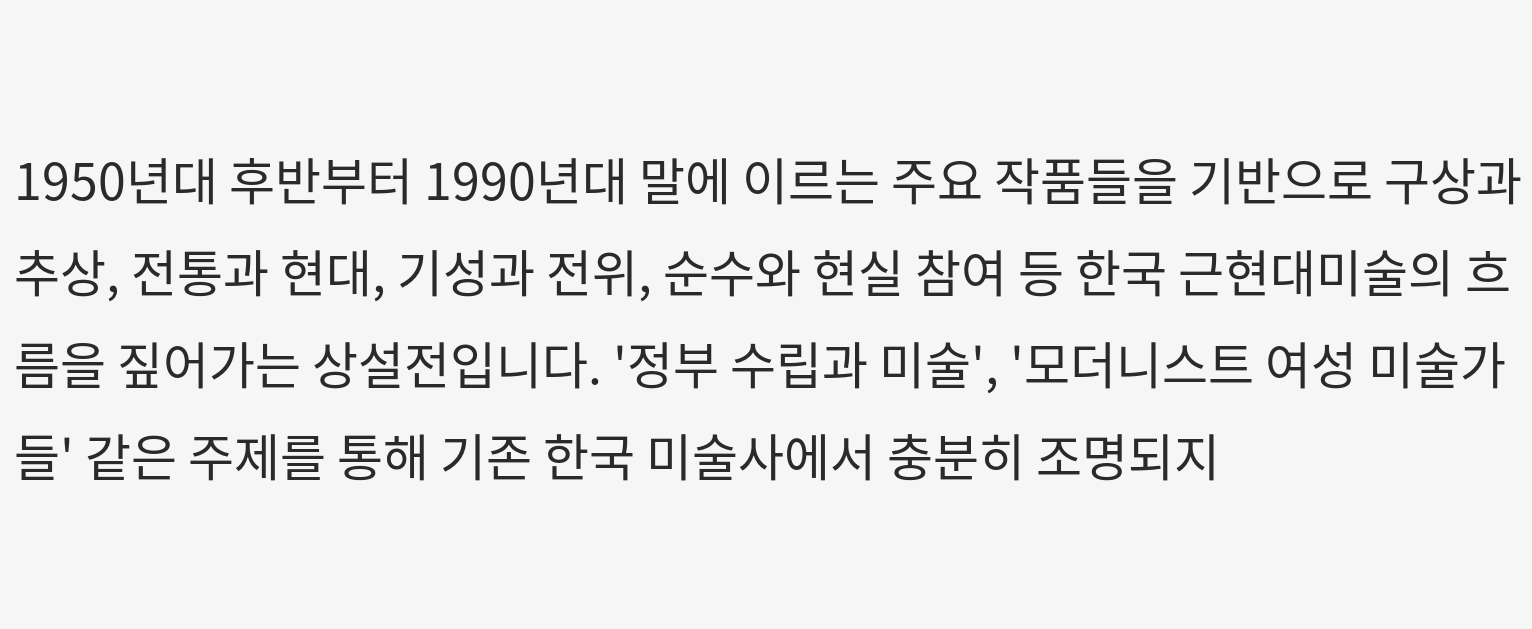1950년대 후반부터 1990년대 말에 이르는 주요 작품들을 기반으로 구상과 추상, 전통과 현대, 기성과 전위, 순수와 현실 참여 등 한국 근현대미술의 흐름을 짚어가는 상설전입니다. '정부 수립과 미술', '모더니스트 여성 미술가들' 같은 주제를 통해 기존 한국 미술사에서 충분히 조명되지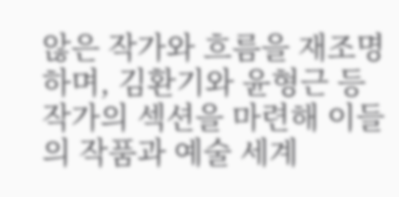않은 작가와 흐름을 재조명하며, 김환기와 윤형근 등 작가의 섹션을 마련해 이들의 작품과 예술 세계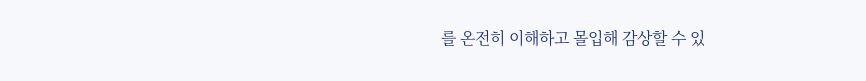를 온전히 이해하고 몰입해 감상할 수 있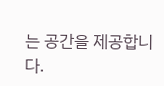는 공간을 제공합니다.